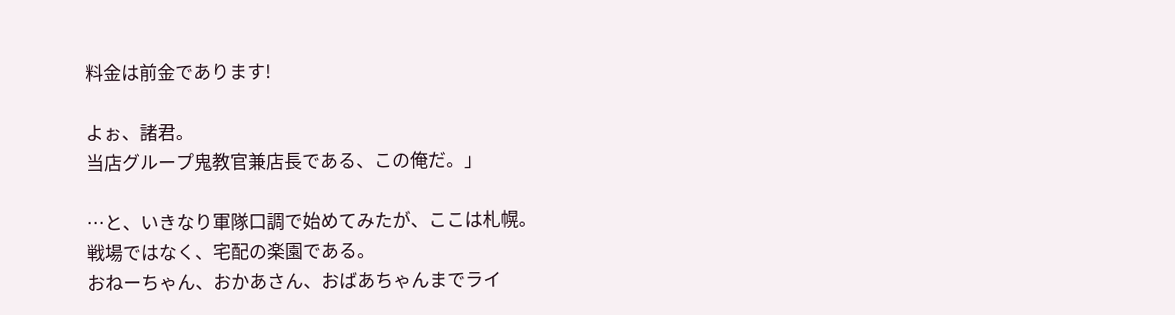料金は前金であります!

よぉ、諸君。
当店グループ鬼教官兼店長である、この俺だ。」

…と、いきなり軍隊口調で始めてみたが、ここは札幌。
戦場ではなく、宅配の楽園である。
おねーちゃん、おかあさん、おばあちゃんまでライ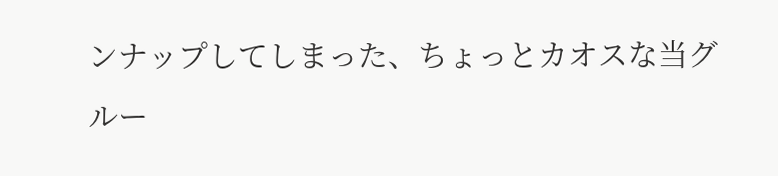ンナップしてしまった、ちょっとカオスな当グルー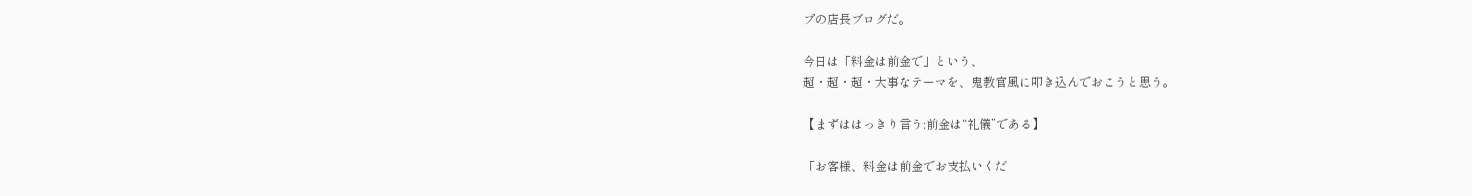プの店長ブログだ。

今日は「料金は前金で」という、
超・超・超・大事なテーマを、鬼教官風に叩き込んでおこうと思う。

【まずははっきり言う:前金は“礼儀”である】

「お客様、料金は前金でお支払いくだ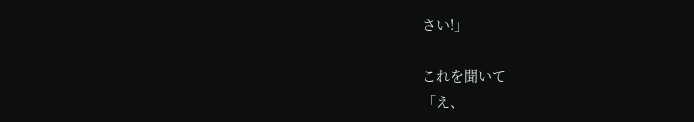さい!」

これを聞いて
「え、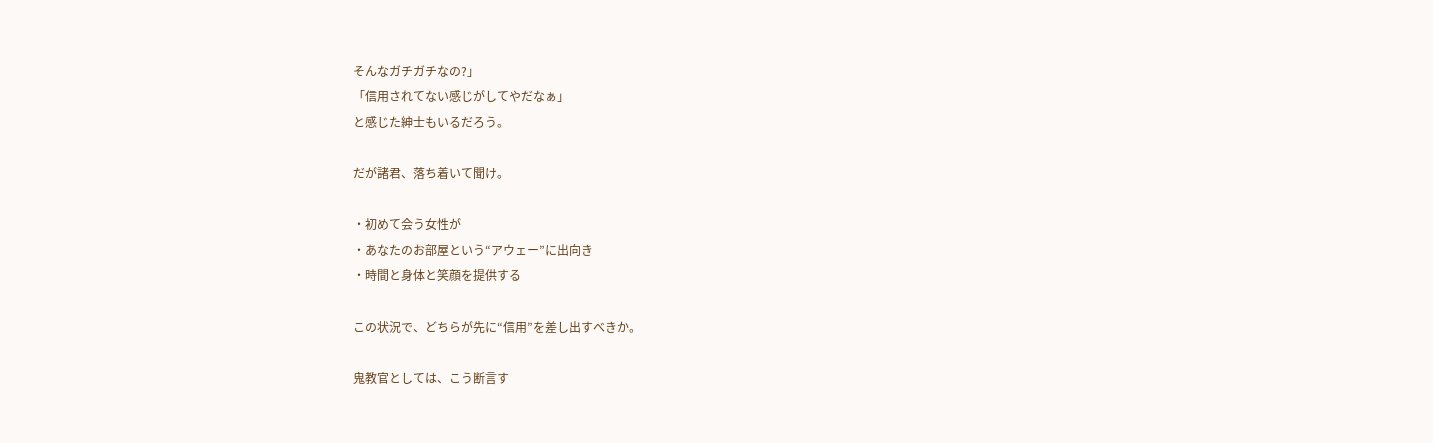そんなガチガチなの?」
「信用されてない感じがしてやだなぁ」
と感じた紳士もいるだろう。

だが諸君、落ち着いて聞け。

・初めて会う女性が
・あなたのお部屋という“アウェー”に出向き
・時間と身体と笑顔を提供する

この状況で、どちらが先に“信用”を差し出すべきか。

鬼教官としては、こう断言す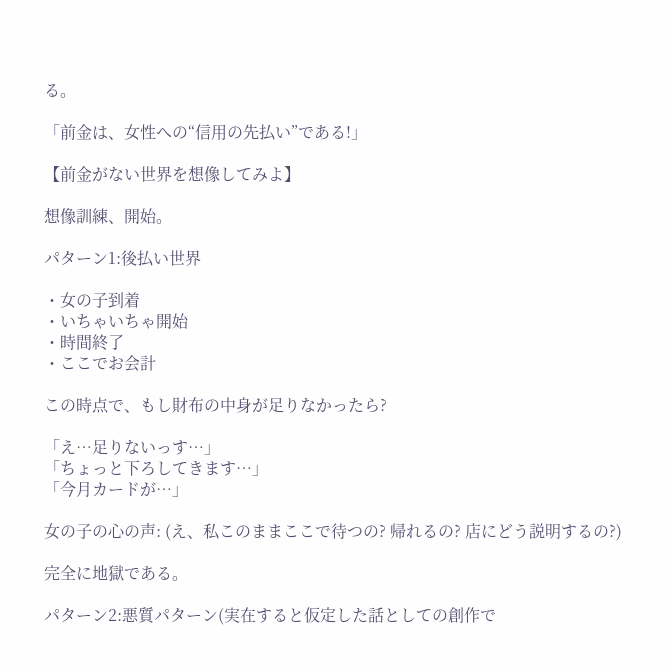る。

「前金は、女性への“信用の先払い”である!」

【前金がない世界を想像してみよ】

想像訓練、開始。

パターン1:後払い世界

・女の子到着
・いちゃいちゃ開始
・時間終了
・ここでお会計

この時点で、もし財布の中身が足りなかったら?

「え…足りないっす…」
「ちょっと下ろしてきます…」
「今月カードが…」

女の子の心の声: (え、私このままここで待つの? 帰れるの? 店にどう説明するの?)

完全に地獄である。

パターン2:悪質パターン(実在すると仮定した話としての創作で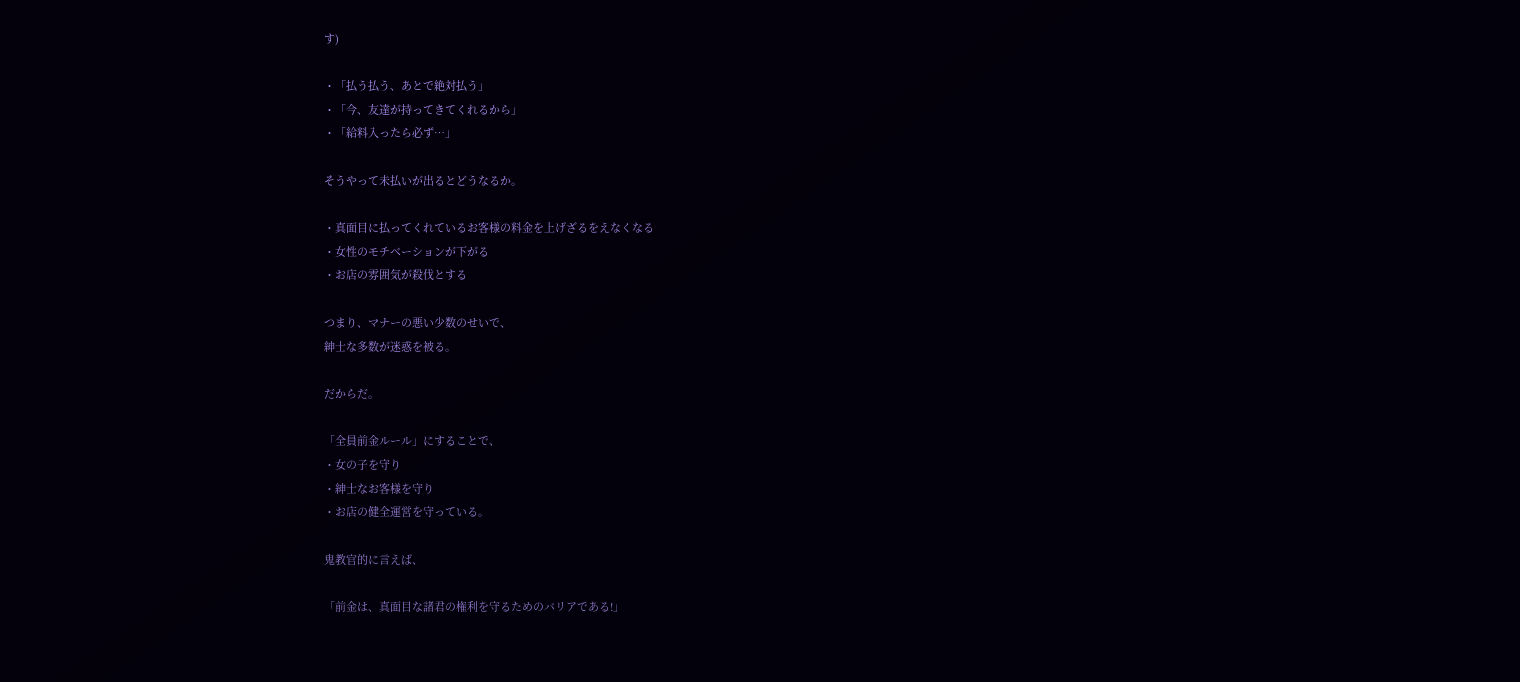す)

・「払う払う、あとで絶対払う」
・「今、友達が持ってきてくれるから」
・「給料入ったら必ず…」

そうやって未払いが出るとどうなるか。

・真面目に払ってくれているお客様の料金を上げざるをえなくなる
・女性のモチベーションが下がる
・お店の雰囲気が殺伐とする

つまり、マナーの悪い少数のせいで、
紳士な多数が迷惑を被る。

だからだ。

「全員前金ルール」にすることで、
・女の子を守り
・紳士なお客様を守り
・お店の健全運営を守っている。

鬼教官的に言えば、

「前金は、真面目な諸君の権利を守るためのバリアである!」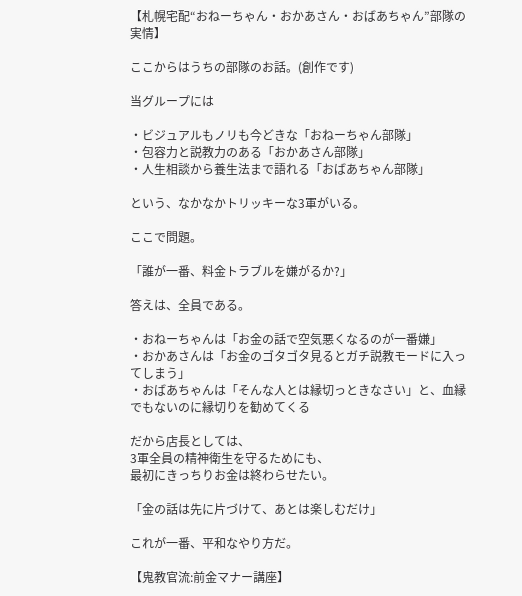【札幌宅配“おねーちゃん・おかあさん・おばあちゃん”部隊の実情】

ここからはうちの部隊のお話。(創作です)

当グループには

・ビジュアルもノリも今どきな「おねーちゃん部隊」
・包容力と説教力のある「おかあさん部隊」
・人生相談から養生法まで語れる「おばあちゃん部隊」

という、なかなかトリッキーな3軍がいる。

ここで問題。

「誰が一番、料金トラブルを嫌がるか?」

答えは、全員である。

・おねーちゃんは「お金の話で空気悪くなるのが一番嫌」
・おかあさんは「お金のゴタゴタ見るとガチ説教モードに入ってしまう」
・おばあちゃんは「そんな人とは縁切っときなさい」と、血縁でもないのに縁切りを勧めてくる

だから店長としては、
3軍全員の精神衛生を守るためにも、
最初にきっちりお金は終わらせたい。

「金の話は先に片づけて、あとは楽しむだけ」

これが一番、平和なやり方だ。

【鬼教官流:前金マナー講座】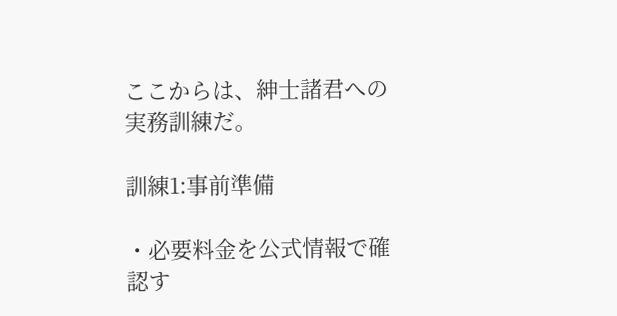ここからは、紳士諸君への実務訓練だ。

訓練1:事前準備

・必要料金を公式情報で確認す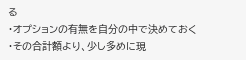る
・オプションの有無を自分の中で決めておく
・その合計額より、少し多めに現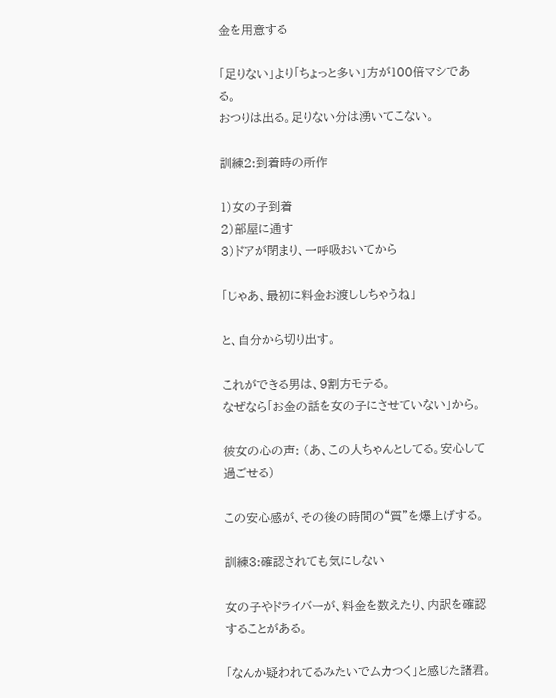金を用意する

「足りない」より「ちょっと多い」方が100倍マシである。
おつりは出る。足りない分は湧いてこない。

訓練2:到着時の所作

1)女の子到着
2)部屋に通す
3)ドアが閉まり、一呼吸おいてから

「じゃあ、最初に料金お渡ししちゃうね」

と、自分から切り出す。

これができる男は、9割方モテる。
なぜなら「お金の話を女の子にさせていない」から。

彼女の心の声: (あ、この人ちゃんとしてる。安心して過ごせる)

この安心感が、その後の時間の“質”を爆上げする。

訓練3:確認されても気にしない

女の子やドライバーが、料金を数えたり、内訳を確認することがある。

「なんか疑われてるみたいでムカつく」と感じた諸君。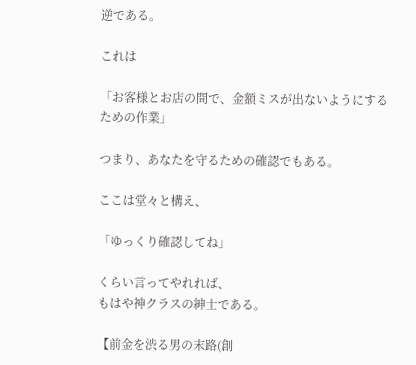逆である。

これは

「お客様とお店の間で、金額ミスが出ないようにするための作業」

つまり、あなたを守るための確認でもある。

ここは堂々と構え、

「ゆっくり確認してね」

くらい言ってやれれば、
もはや神クラスの紳士である。

【前金を渋る男の末路(創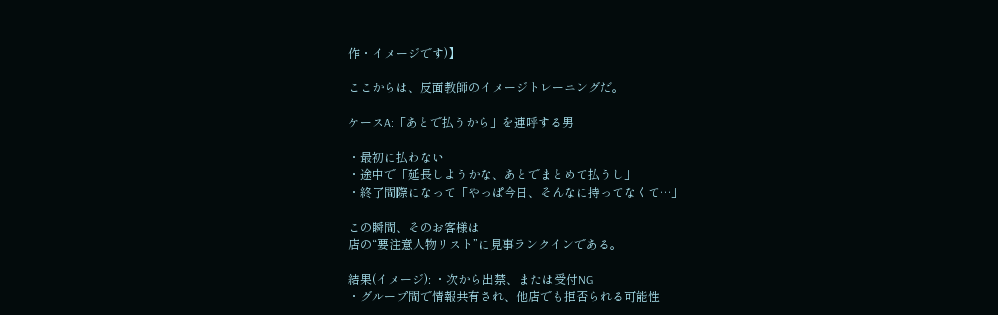作・イメージです)】

ここからは、反面教師のイメージトレーニングだ。

ケースA:「あとで払うから」を連呼する男

・最初に払わない
・途中で「延長しようかな、あとでまとめて払うし」
・終了間際になって「やっぱ今日、そんなに持ってなくて…」

この瞬間、そのお客様は
店の“要注意人物リスト”に見事ランクインである。

結果(イメージ): ・次から出禁、または受付NG
・グループ間で情報共有され、他店でも拒否られる可能性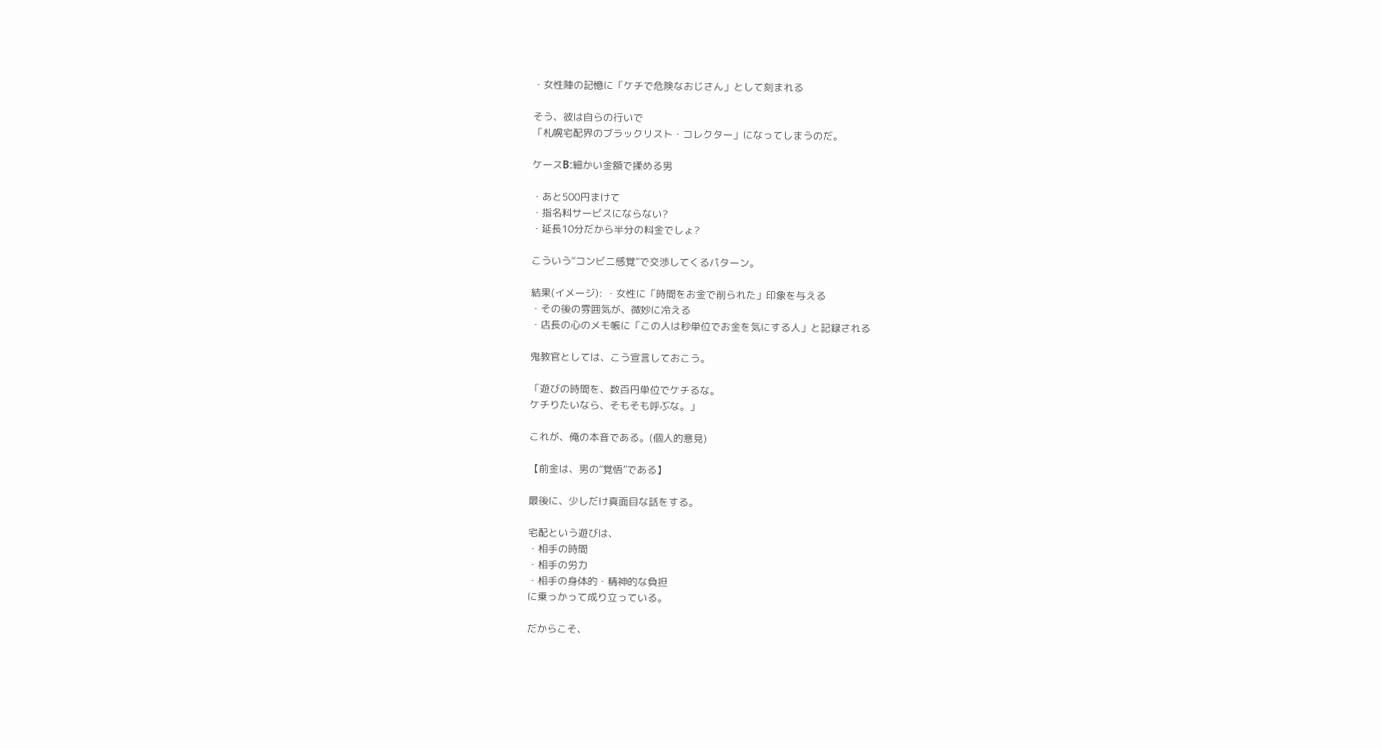・女性陣の記憶に「ケチで危険なおじさん」として刻まれる

そう、彼は自らの行いで
「札幌宅配界のブラックリスト・コレクター」になってしまうのだ。

ケースB:細かい金額で揉める男

・あと500円まけて
・指名料サービスにならない?
・延長10分だから半分の料金でしょ?

こういう“コンビニ感覚”で交渉してくるパターン。

結果(イメージ): ・女性に「時間をお金で削られた」印象を与える
・その後の雰囲気が、微妙に冷える
・店長の心のメモ帳に「この人は秒単位でお金を気にする人」と記録される

鬼教官としては、こう宣言しておこう。

「遊びの時間を、数百円単位でケチるな。
ケチりたいなら、そもそも呼ぶな。」

これが、俺の本音である。(個人的意見)

【前金は、男の“覚悟”である】

最後に、少しだけ真面目な話をする。

宅配という遊びは、
・相手の時間
・相手の労力
・相手の身体的・精神的な負担
に乗っかって成り立っている。

だからこそ、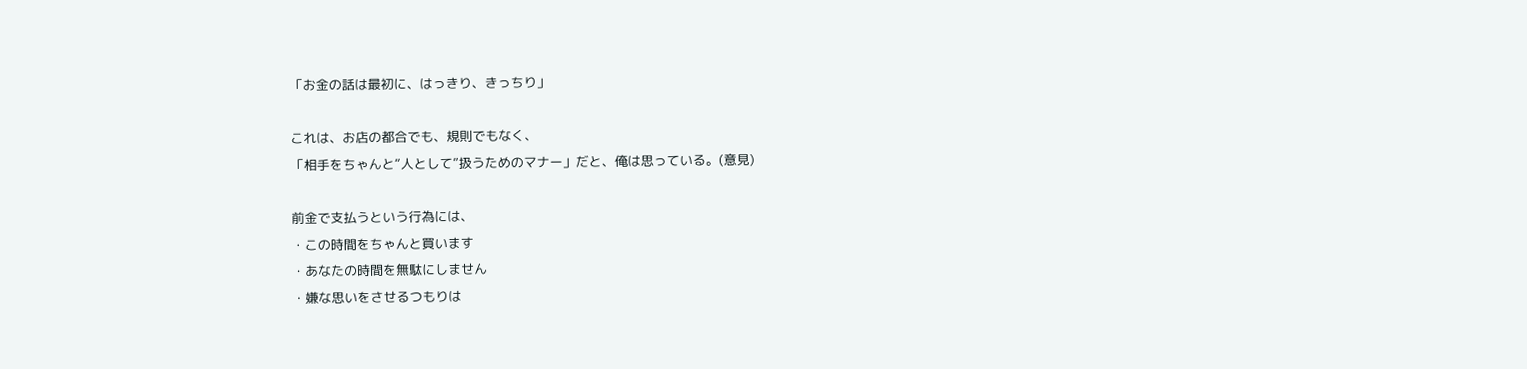「お金の話は最初に、はっきり、きっちり」

これは、お店の都合でも、規則でもなく、
「相手をちゃんと“人として”扱うためのマナー」だと、俺は思っている。(意見)

前金で支払うという行為には、
・この時間をちゃんと買います
・あなたの時間を無駄にしません
・嫌な思いをさせるつもりは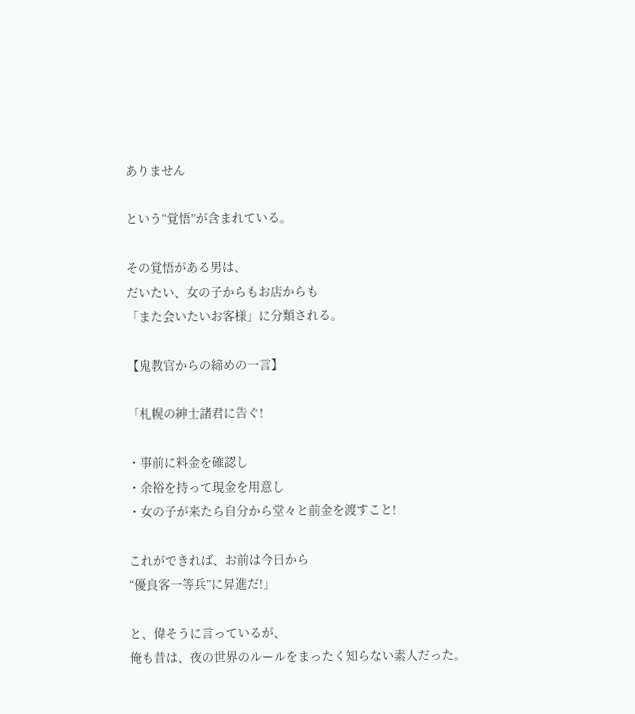ありません

という“覚悟”が含まれている。

その覚悟がある男は、
だいたい、女の子からもお店からも
「また会いたいお客様」に分類される。

【鬼教官からの締めの一言】

「札幌の紳士諸君に告ぐ!

・事前に料金を確認し
・余裕を持って現金を用意し
・女の子が来たら自分から堂々と前金を渡すこと!

これができれば、お前は今日から
“優良客一等兵”に昇進だ!」

と、偉そうに言っているが、
俺も昔は、夜の世界のルールをまったく知らない素人だった。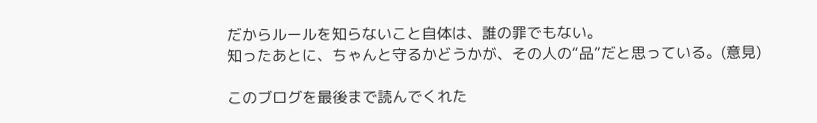だからルールを知らないこと自体は、誰の罪でもない。
知ったあとに、ちゃんと守るかどうかが、その人の“品”だと思っている。(意見)

このブログを最後まで読んでくれた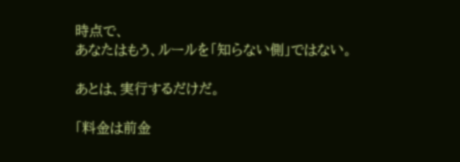時点で、
あなたはもう、ルールを「知らない側」ではない。

あとは、実行するだけだ。

「料金は前金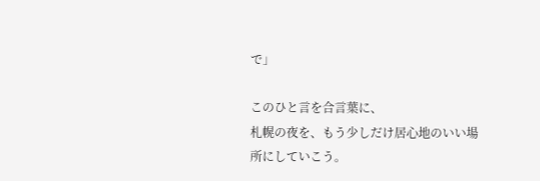で」

このひと言を合言葉に、
札幌の夜を、もう少しだけ居心地のいい場所にしていこう。